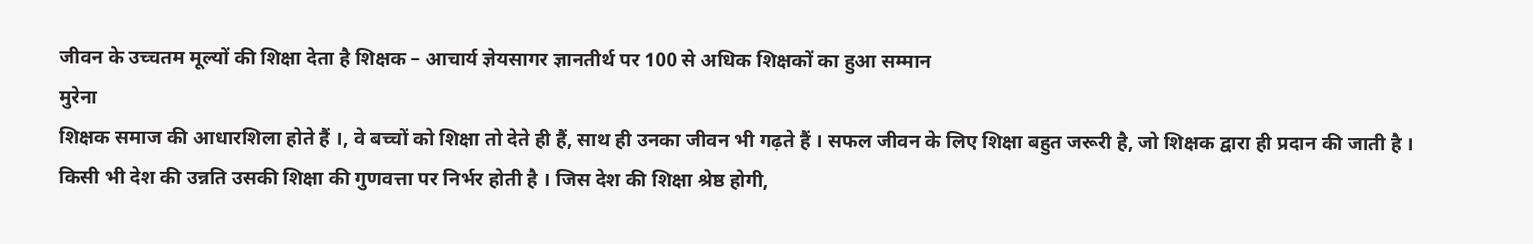जीवन के उच्चतम मूल्यों की शिक्षा देता है शिक्षक – आचार्य ज्ञेयसागर ज्ञानतीर्थ पर 100 से अधिक शिक्षकों का हुआ सम्मान
मुरेना
शिक्षक समाज की आधारशिला होते हैं ।, वे बच्चों को शिक्षा तो देते ही हैं, साथ ही उनका जीवन भी गढ़ते हैं । सफल जीवन के लिए शिक्षा बहुत जरूरी है, जो शिक्षक द्वारा ही प्रदान की जाती है । किसी भी देश की उन्नति उसकी शिक्षा की गुणवत्ता पर निर्भर होती है । जिस देश की शिक्षा श्रेष्ठ होगी,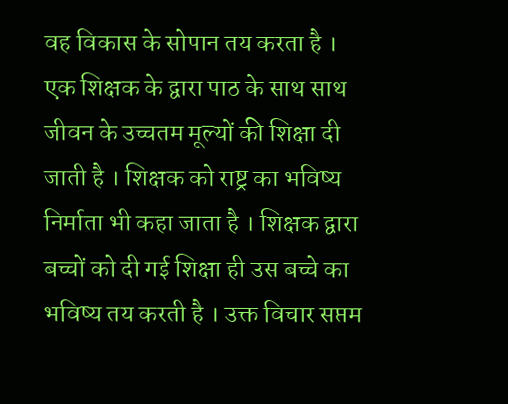वह विकास के सोपान तय करता है । एक शिक्षक के द्वारा पाठ के साथ साथ जीवन के उच्चतम मूल्यों की शिक्षा दी जाती है । शिक्षक को राष्ट्र का भविष्य निर्माता भी कहा जाता है । शिक्षक द्वारा बच्चों को दी गई शिक्षा ही उस बच्चे का भविष्य तय करती है । उक्त विचार सप्तम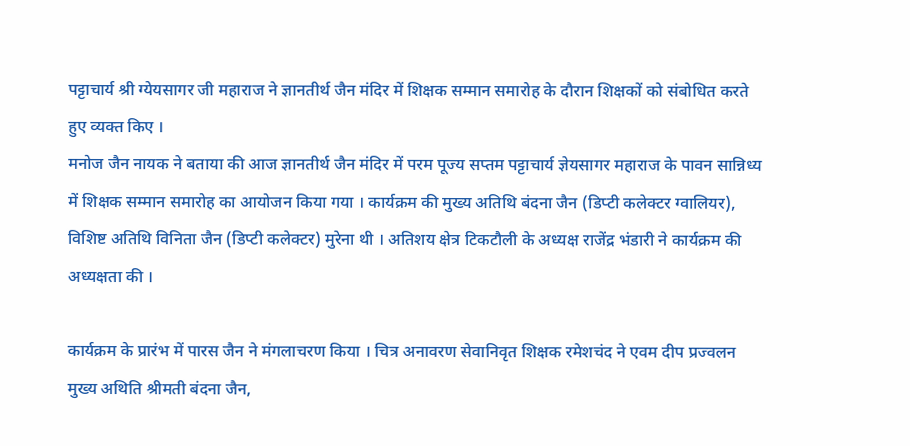पट्टाचार्य श्री ग्येयसागर जी महाराज ने ज्ञानतीर्थ जैन मंदिर में शिक्षक सम्मान समारोह के दौरान शिक्षकों को संबोधित करते हुए व्यक्त किए ।
मनोज जैन नायक ने बताया की आज ज्ञानतीर्थ जैन मंदिर में परम पूज्य सप्तम पट्टाचार्य ज्ञेयसागर महाराज के पावन सान्निध्य में शिक्षक सम्मान समारोह का आयोजन किया गया । कार्यक्रम की मुख्य अतिथि बंदना जैन (डिप्टी कलेक्टर ग्वालियर), विशिष्ट अतिथि विनिता जैन (डिप्टी कलेक्टर) मुरेना थी । अतिशय क्षेत्र टिकटौली के अध्यक्ष राजेंद्र भंडारी ने कार्यक्रम की अध्यक्षता की ।

कार्यक्रम के प्रारंभ में पारस जैन ने मंगलाचरण किया । चित्र अनावरण सेवानिवृत शिक्षक रमेशचंद ने एवम दीप प्रज्वलन मुख्य अथिति श्रीमती बंदना जैन,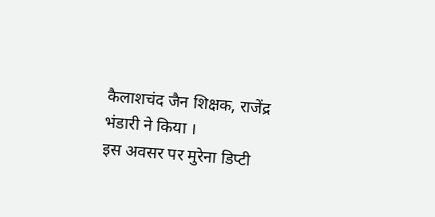कैलाशचंद जैन शिक्षक, राजेंद्र भंडारी ने किया ।
इस अवसर पर मुरेना डिप्टी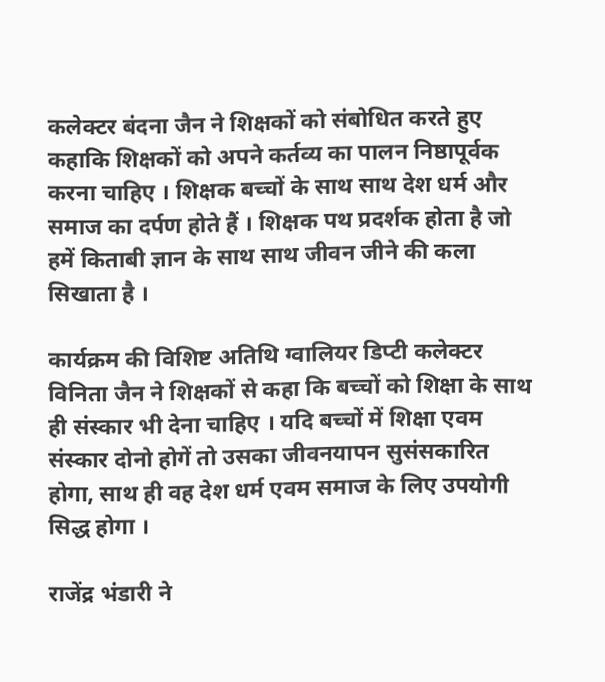कलेक्टर बंदना जैन ने शिक्षकों को संबोधित करते हुए कहाकि शिक्षकों को अपने कर्तव्य का पालन निष्ठापूर्वक करना चाहिए । शिक्षक बच्चों के साथ साथ देश धर्म और समाज का दर्पण होते हैं । शिक्षक पथ प्रदर्शक होता है जो हमें किताबी ज्ञान के साथ साथ जीवन जीने की कला सिखाता है ।

कार्यक्रम की विशिष्ट अतिथि ग्वालियर डिप्टी कलेक्टर विनिता जैन ने शिक्षकों से कहा कि बच्चों को शिक्षा के साथ ही संस्कार भी देना चाहिए । यदि बच्चों में शिक्षा एवम संस्कार दोनो होगें तो उसका जीवनयापन सुसंसकारित होगा, साथ ही वह देश धर्म एवम समाज के लिए उपयोगी सिद्ध होगा ।

राजेंद्र भंडारी ने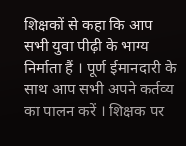शिक्षकों से कहा कि आप सभी युवा पीढ़ी के भाग्य निर्माता हैं । पूर्ण ईमानदारी के साथ आप सभी अपने कर्तव्य का पालन करें । शिक्षक पर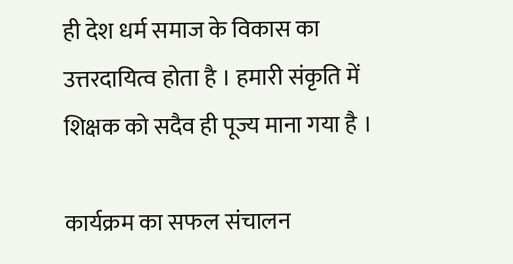ही देश धर्म समाज के विकास का उत्तरदायित्व होता है । हमारी संकृति में शिक्षक को सदैव ही पूज्य माना गया है ।

कार्यक्रम का सफल संचालन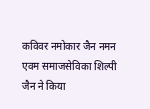कविवर नमोकार जैन नमन एवम समाजसेविका शिल्पी जैन ने किया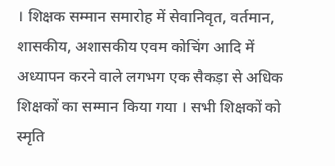। शिक्षक सम्मान समारोह में सेवानिवृत, वर्तमान, शासकीय, अशासकीय एवम कोचिंग आदि में अध्यापन करने वाले लगभग एक सैकड़ा से अधिक शिक्षकों का सम्मान किया गया । सभी शिक्षकों को स्मृति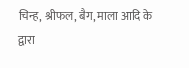चिन्ह, श्रीफल, बैग, माला आदि के द्वारा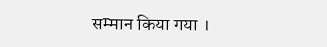सम्मान किया गया ।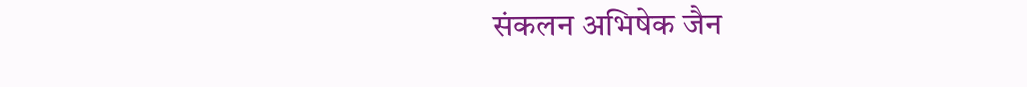संकलन अभिषेक जैन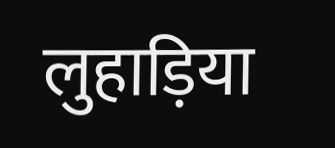लुहाड़िया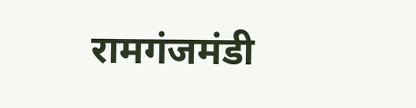रामगंजमंडी